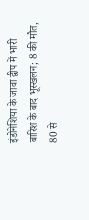इंडोनेशिया के जावा द्वीप में भारी बारिश के बाद भूस्खलन; 8 की मौत, 80 से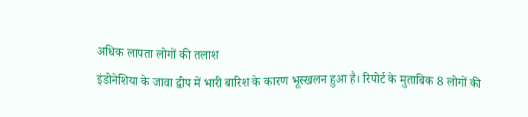अधिक लापता लोगों की तलाश
इंडोनेशिया के जावा द्वीप में भारी बारिश के कारण भूस्खलन हुआ है। रिपोर्ट के मुताबिक 8 लोगों की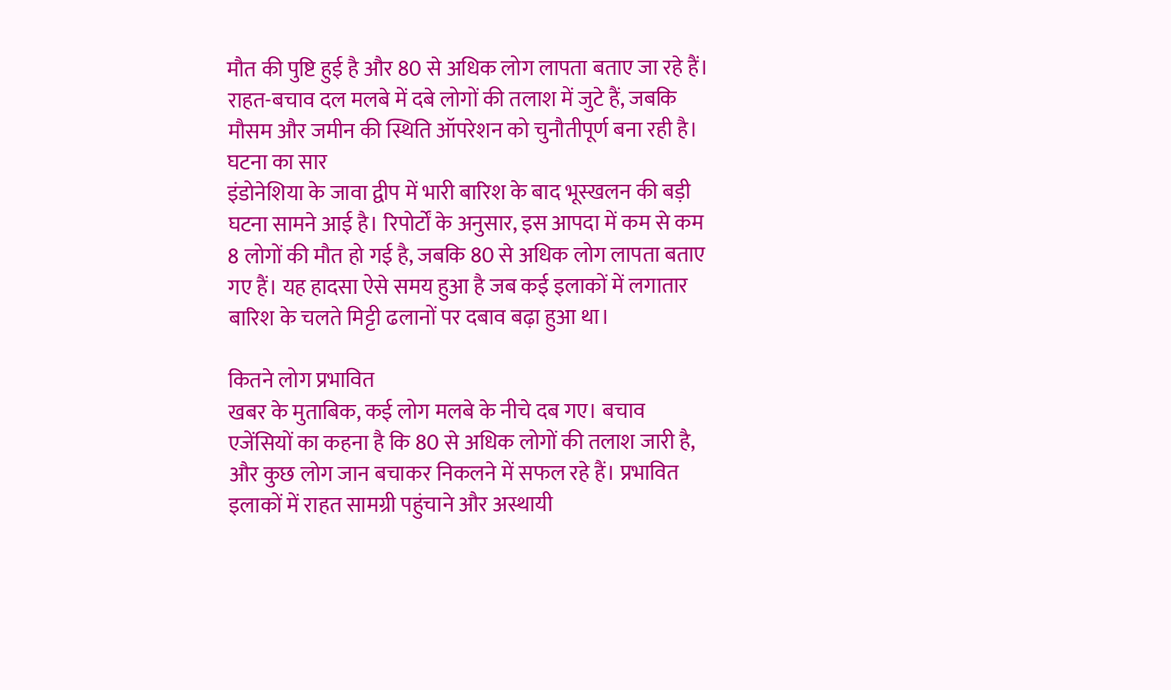मौत की पुष्टि हुई है और 80 से अधिक लोग लापता बताए जा रहे हैं। राहत-बचाव दल मलबे में दबे लोगों की तलाश में जुटे हैं, जबकि मौसम और जमीन की स्थिति ऑपरेशन को चुनौतीपूर्ण बना रही है।
घटना का सार
इंडोनेशिया के जावा द्वीप में भारी बारिश के बाद भूस्खलन की बड़ी घटना सामने आई है। रिपोर्टों के अनुसार, इस आपदा में कम से कम 8 लोगों की मौत हो गई है, जबकि 80 से अधिक लोग लापता बताए गए हैं। यह हादसा ऐसे समय हुआ है जब कई इलाकों में लगातार बारिश के चलते मिट्टी ढलानों पर दबाव बढ़ा हुआ था।

कितने लोग प्रभावित
खबर के मुताबिक, कई लोग मलबे के नीचे दब गए। बचाव एजेंसियों का कहना है कि 80 से अधिक लोगों की तलाश जारी है, और कुछ लोग जान बचाकर निकलने में सफल रहे हैं। प्रभावित इलाकों में राहत सामग्री पहुंचाने और अस्थायी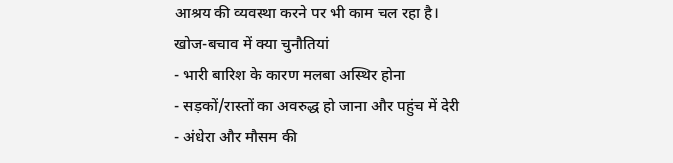आश्रय की व्यवस्था करने पर भी काम चल रहा है।
खोज-बचाव में क्या चुनौतियां
- भारी बारिश के कारण मलबा अस्थिर होना
- सड़कों/रास्तों का अवरुद्ध हो जाना और पहुंच में देरी
- अंधेरा और मौसम की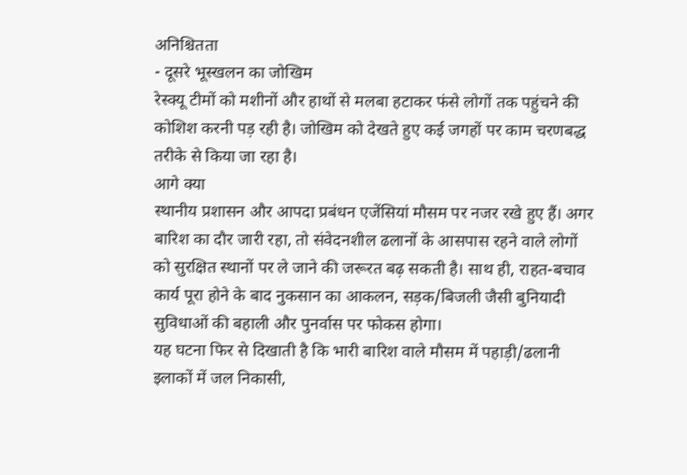अनिश्चितता
- दूसरे भूस्खलन का जोखिम
रेस्क्यू टीमों को मशीनों और हाथों से मलबा हटाकर फंसे लोगों तक पहुंचने की कोशिश करनी पड़ रही है। जोखिम को देखते हुए कई जगहों पर काम चरणबद्ध तरीके से किया जा रहा है।
आगे क्या
स्थानीय प्रशासन और आपदा प्रबंधन एजेंसियां मौसम पर नजर रखे हुए हैं। अगर बारिश का दौर जारी रहा, तो संवेदनशील ढलानों के आसपास रहने वाले लोगों को सुरक्षित स्थानों पर ले जाने की जरूरत बढ़ सकती है। साथ ही, राहत-बचाव कार्य पूरा होने के बाद नुकसान का आकलन, सड़क/बिजली जैसी बुनियादी सुविधाओं की बहाली और पुनर्वास पर फोकस होगा।
यह घटना फिर से दिखाती है कि भारी बारिश वाले मौसम में पहाड़ी/ढलानी इलाकों में जल निकासी,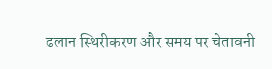ढलान स्थिरीकरण और समय पर चेतावनी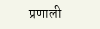प्रणाली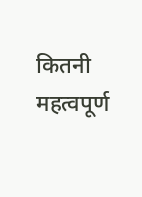कितनी महत्वपूर्ण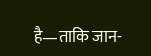है—ताकि जान-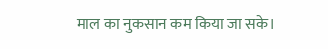माल का नुकसान कम किया जा सके।